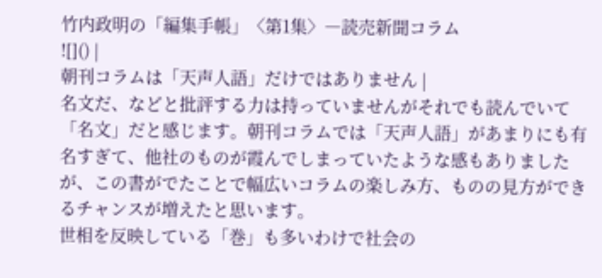竹内政明の「編集手帳」〈第1集〉―読売新聞コラム
![]() |
朝刊コラムは「天声人語」だけではありません |
名文だ、などと批評する力は持っていませんがそれでも読んでいて「名文」だと感じます。朝刊コラムでは「天声人語」があまりにも有名すぎて、他社のものが霞んでしまっていたような感もありましたが、この書がでたことで幅広いコラムの楽しみ方、ものの見方ができるチャンスが増えたと思います。
世相を反映している「巻」も多いわけで社会の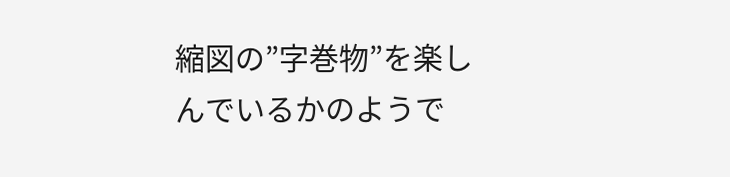縮図の”字巻物”を楽しんでいるかのようで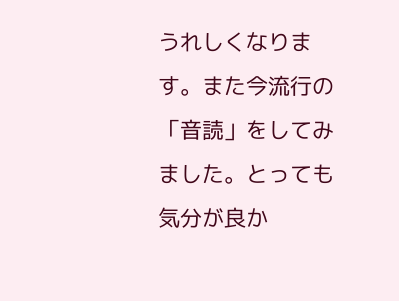うれしくなります。また今流行の「音読」をしてみました。とっても気分が良か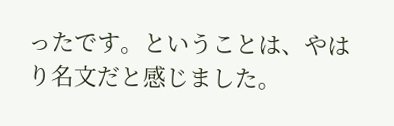ったです。ということは、やはり名文だと感じました。